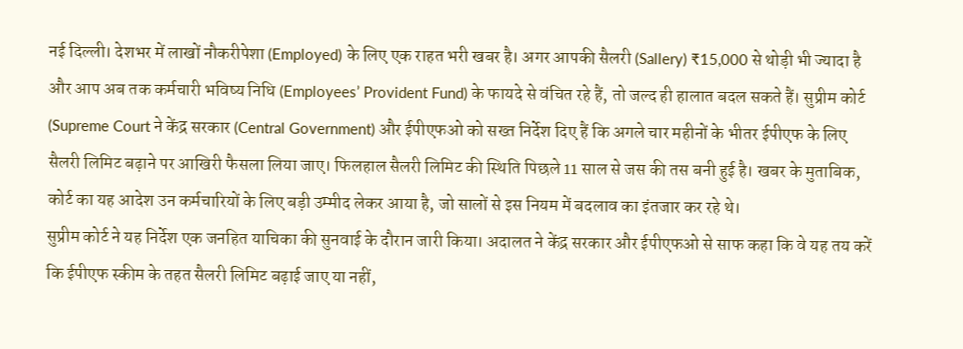नई दिल्ली। देशभर में लाखों नौकरीपेशा (Employed) के लिए एक राहत भरी खबर है। अगर आपकी सैलरी (Sallery) ₹15,000 से थोड़ी भी ज्यादा है और आप अब तक कर्मचारी भविष्य निधि (Employees’ Provident Fund) के फायदे से वंचित रहे हैं, तो जल्द ही हालात बदल सकते हैं। सुप्रीम कोर्ट (Supreme Court ने केंद्र सरकार (Central Government) और ईपीएफओ को सख्त निर्देश दिए हैं कि अगले चार महीनों के भीतर ईपीएफ के लिए सैलरी लिमिट बढ़ाने पर आखिरी फैसला लिया जाए। फिलहाल सैलरी लिमिट की स्थिति पिछले 11 साल से जस की तस बनी हुई है। खबर के मुताबिक, कोर्ट का यह आदेश उन कर्मचारियों के लिए बड़ी उम्मीद लेकर आया है, जो सालों से इस नियम में बदलाव का इंतजार कर रहे थे।
सुप्रीम कोर्ट ने यह निर्देश एक जनहित याचिका की सुनवाई के दौरान जारी किया। अदालत ने केंद्र सरकार और ईपीएफओ से साफ कहा कि वे यह तय करें कि ईपीएफ स्कीम के तहत सैलरी लिमिट बढ़ाई जाए या नहीं,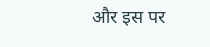और इस पर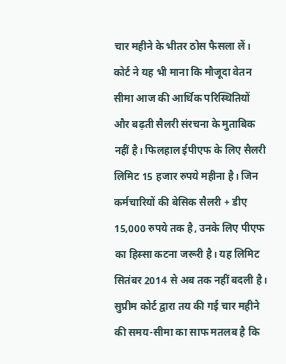चार महीने के भीतर ठोस फैसला लें। कोर्ट ने यह भी माना कि मौजूदा वेतन सीमा आज की आर्थिक परिस्थितियों और बढ़ती सैलरी संरचना के मुताबिक नहीं है। फिलहाल ईपीएफ के लिए सैलरी लिमिट 15 हजार रुपये महीना है। जिन कर्मचारियों की बेसिक सैलरी + डीए 15,000 रुपये तक है, उनके लिए पीएफ का हिस्सा कटना जरूरी है। यह लिमिट सितंबर 2014 से अब तक नहीं बदली है।
सुप्रीम कोर्ट द्वारा तय की गई चार महीने की समय-सीमा का साफ मतलब है कि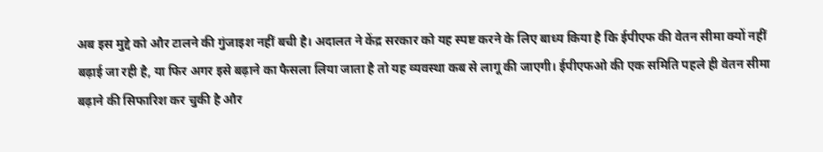अब इस मुद्दे को और टालने की गुंजाइश नहीं बची है। अदालत ने केंद्र सरकार को यह स्पष्ट करने के लिए बाध्य किया है कि ईपीएफ की वेतन सीमा क्यों नहीं बढ़ाई जा रही है, या फिर अगर इसे बढ़ाने का फैसला लिया जाता है तो यह व्यवस्था कब से लागू की जाएगी। ईपीएफओ की एक समिति पहले ही वेतन सीमा बढ़ाने की सिफारिश कर चुकी है और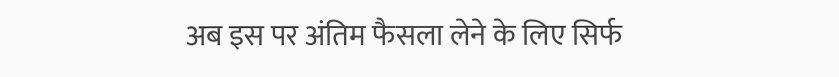अब इस पर अंतिम फैसला लेने के लिए सिर्फ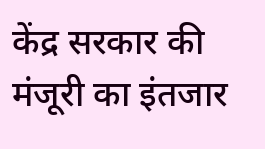केंद्र सरकार की मंजूरी का इंतजार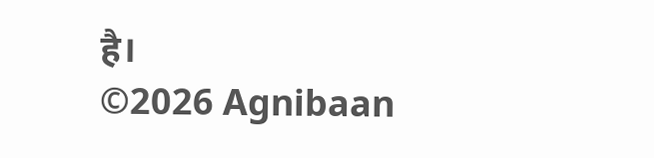है।
©2026 Agnibaan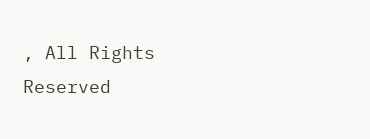, All Rights Reserved